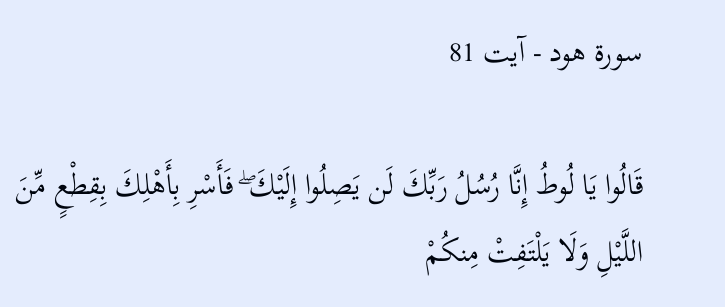سورة ھود - آیت 81

قَالُوا يَا لُوطُ إِنَّا رُسُلُ رَبِّكَ لَن يَصِلُوا إِلَيْكَ ۖ فَأَسْرِ بِأَهْلِكَ بِقِطْعٍ مِّنَ اللَّيْلِ وَلَا يَلْتَفِتْ مِنكُمْ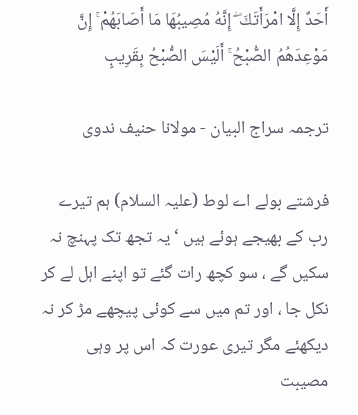أَحَدٌ إِلَّا امْرَأَتَكَ ۖ إِنَّهُ مُصِيبُهَا مَا أَصَابَهُمْ ۚ إِنَّ مَوْعِدَهُمُ الصُّبْحُ ۚ أَلَيْسَ الصُّبْحُ بِقَرِيبٍ

ترجمہ سراج البیان - مولانا حنیف ندوی

فرشتے بولے اے لوط (علیہ السلام) ہم تیرے رب کے بھیجے ہوئے ہیں ‘ یہ تجھ تک پہنچ نہ سکیں گے ، سو کچھ رات گئے تو اپنے اہل لے کر نکل جا ، اور تم میں سے کوئی پیچھے مڑ کر نہ دیکھئے مگر تیری عورت کہ اس پر وہی مصیبت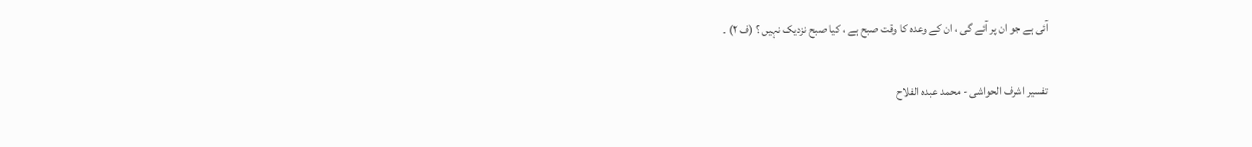آئی ہے جو ان پر آئے گی ، ان کے وعدہ کا وقت صبح ہے ، کیا صبح نزدیک نہیں ؟ (ف ٢) ۔

تفسیر اشرف الحواشی - محمد عبدہ الفلاح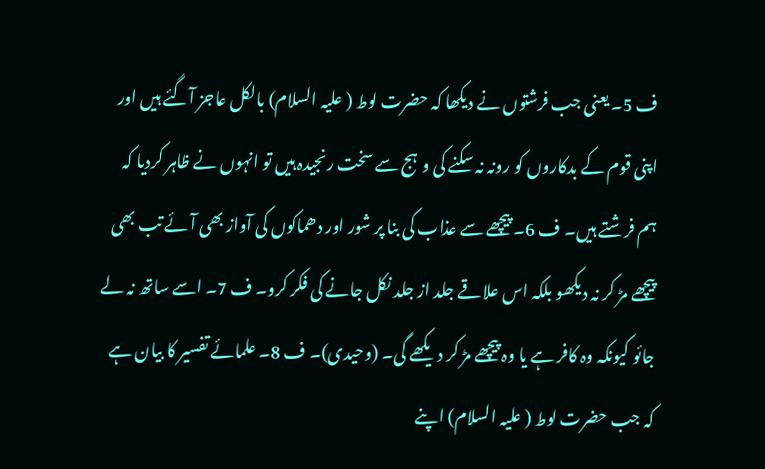ف 5۔ یعنی جب فرشتوں نے دیکھا کہ حضرت لوط ( علیہ السلام) بالکل عاجز آگئے ہیں اور اپنی قوم کے بدکاروں کو رونہ نہ سکنے کی وہج سے سخت رنجیدہ ہیں تو انہوں نے ظاہر کردیا کہ ہم فرشتے ہیں۔ ف 6۔ پیچھے سے عذاب کی بنا پر شور اور دھماکوں کی آواز بھی آئے تب بھی پیچھے مڑ کر نہ دیکھو بلکہ اس علاقے جلد از جلد نکل جانے کی فکر کرو۔ ف 7۔ اسے ساتھ نہ لے جائو کیونکہ وہ کافر ہے یا وہ پیچھے مڑ کر دیکھے گی۔ (وحیدی)۔ ف 8۔ علمائے تفسیر کا بیان ہے کہ جب حضرت لوط ( علیہ السلام) اپنے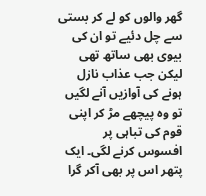گھر والوں کو لے کر بستی سے چل دئیے تو ان کی بیوی بھی ساتھ تھی لیکن جب عذاب نازل ہونے کی آوازیں آنے لگیں تو وہ پیچھے مڑ کر اپنی قوم کی تباہی پر افسوس کرنے لگی۔ ایک پتھر اس پر بھی آکر گرا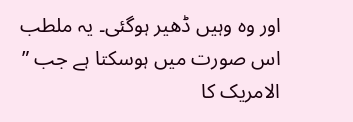اور وہ وہیں ڈھیر ہوگئی۔ یہ ملطب اس صورت میں ہوسکتا ہے جب ” الامریک کا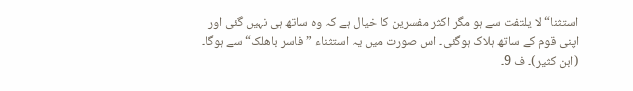استثنا“ لا یلتفت سے ہو مگر اکثر مفسرین کا خیال ہے کہ وہ ساتھ ہی نہیں گئی اور اپنی قوم کے ساتھ ہلاک ہوگئی۔ اس صورت میں یہ استثناء ” فاسر باھلک“ سے ہوگا۔ (ابن کثیر)۔ ف 9۔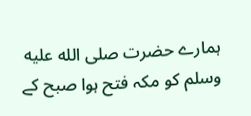ہمارے حضرت صلى الله عليه وسلم کو مکہ فتح ہوا صبح کے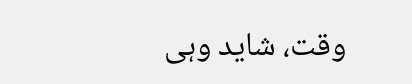وقت، شاید وہی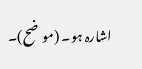اشارہ ہو۔ (موضح)۔